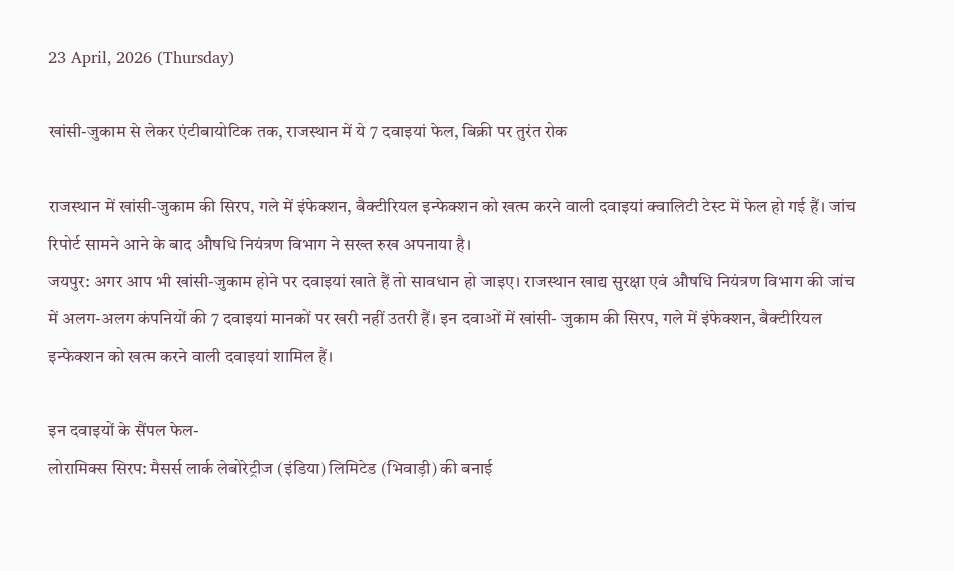23 April, 2026 (Thursday)

खांसी-जुकाम से लेकर एंटीबायोटिक तक, राजस्थान में ये 7 दवाइयां फेल, बिक्री पर तुरंत रोक

राजस्थान में खांसी-जुकाम की सिरप, गले में इंफेक्शन, बैक्टीरियल इन्फेक्शन को खत्म करने वाली दवाइयां क्वालिटी टेस्ट में फेल हो गई हैं। जांच रिपोर्ट सामने आने के बाद औषधि नियंत्रण विभाग ने सख्त रुख अपनाया है।
जयपुर: अगर आप भी खांसी-जुकाम होने पर दवाइयां खाते हैं तो सावधान हो जाइए। राजस्थान खाद्य सुरक्षा एवं औषधि नियंत्रण विभाग की जांच में अलग-अलग कंपनियों की 7 दवाइयां मानकों पर खरी नहीं उतरी हैं। इन दवाओं में खांसी- जुकाम की सिरप, गले में इंफेक्शन, बैक्टीरियल इन्फेक्शन को खत्म करने वाली दवाइयां शामिल हैं।

इन दवाइयों के सैंपल फेल-
लोरामिक्स सिरप: मैसर्स लार्क लेबोरेट्रीज (इंडिया) लिमिटेड (भिवाड़ी) की बनाई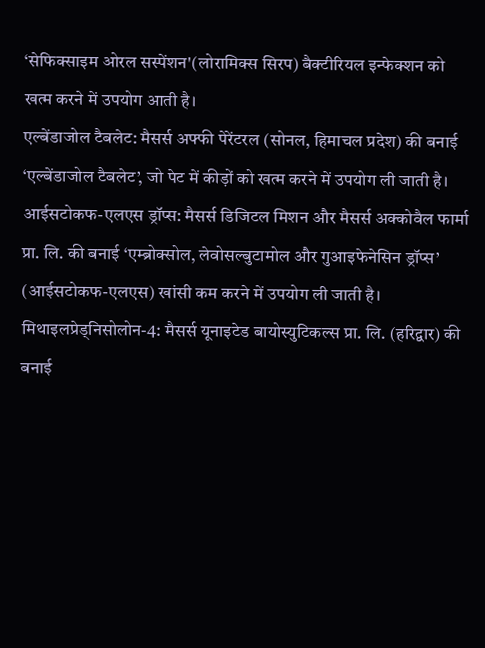‘सेफिक्साइम ओरल सस्पेंशन'(लोरामिक्स सिरप) बैक्टीरियल इन्फेक्शन को खत्म करने में उपयोग आती है।
एल्बेंडाजोल टैबलेट: मैसर्स अफ्फी पेरेंटरल (सोनल, हिमाचल प्रदेश) की बनाई ‘एल्बेंडाजोल टैबलेट’, जो पेट में कीड़ों को खत्म करने में उपयोग ली जाती है।
आईसटोकफ-एलएस ड्रॉप्स: मैसर्स डिजिटल मिशन और मैसर्स अक्कोवैल फार्मा प्रा. लि. की बनाई ‘एम्ब्रोक्सोल, लेवोसल्बुटामोल और गुआइफेनेसिन ड्रॉप्स’ (आईसटोकफ-एलएस) खांसी कम करने में उपयोग ली जाती है।
मिथाइलप्रेड्निसोलोन-4: मैसर्स यूनाइटेड बायोस्युटिकल्स प्रा. लि. (हरिद्वार) की बनाई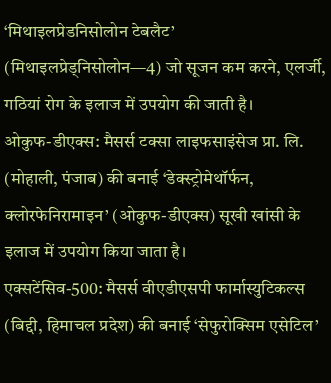‘मिथाइलप्रेडनिसोलोन टेबलैट’ (मिथाइलप्रेड्निसोलोन—4) जो सूजन कम करने, एलर्जी, गठियां रोग के इलाज में उपयोग की जाती है।
ओकुफ-डीएक्स: मैसर्स टक्सा लाइफसाइंसेज प्रा. लि. (मोहाली, पंजाब) की बनाई ‘डेक्स्ट्रोमेथॉर्फन, क्लोरफेनिरामाइन’ (ओकुफ-डीएक्स) सूखी खांसी के इलाज में उपयोग किया जाता है।
एक्सटेंसिव-500: मैसर्स वीएडीएसपी फार्मास्युटिकल्स (बिद्दी, हिमाचल प्रदेश) की बनाई ‘सेफुरोक्सिम एसेटिल’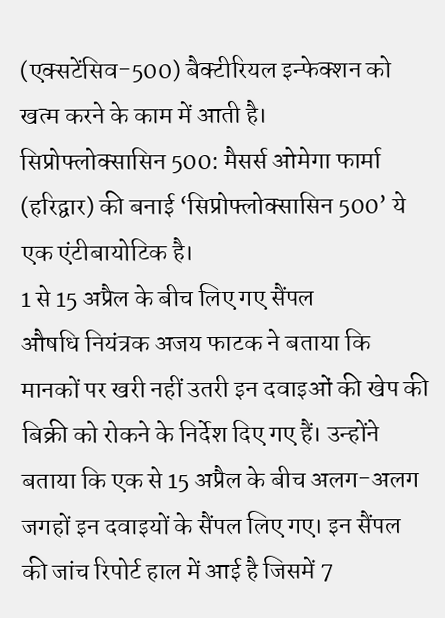(एक्सटेंसिव-500) बैक्टीरियल इन्फेक्शन को खत्म करने के काम में आती है।
सिप्रोफ्लोक्सासिन 500: मैसर्स ओमेगा फार्मा (हरिद्वार) की बनाई ‘सिप्रोफ्लोक्सासिन 500’ ये एक एंटीबायोटिक है।
1 से 15 अप्रैल के बीच लिए गए सैंपल
औषधि नियंत्रक अजय फाटक ने बताया कि मानकों पर खरी नहीं उतरी इन दवाइओं की खेप की बिक्री को रोकने के निर्देश दिए गए हैं। उन्होंने बताया कि एक से 15 अप्रैल के बीच अलग-अलग जगहों इन दवाइयों के सैंपल लिए गए। इन सैंपल की जांच रिपोर्ट हाल में आई है जिसमें 7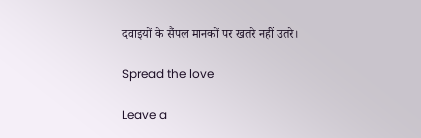दवाइयों के सैंपल मानकों पर खतरे नहीं उतरे।

Spread the love

Leave a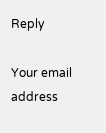Reply

Your email address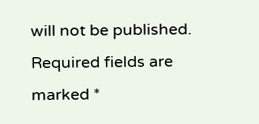will not be published. Required fields are marked *